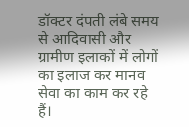डॉक्टर दंपती लंबे समय से आदिवासी और ग्रामीण इलाकों में लोगों का इलाज कर मानव सेवा का काम कर रहे हैं।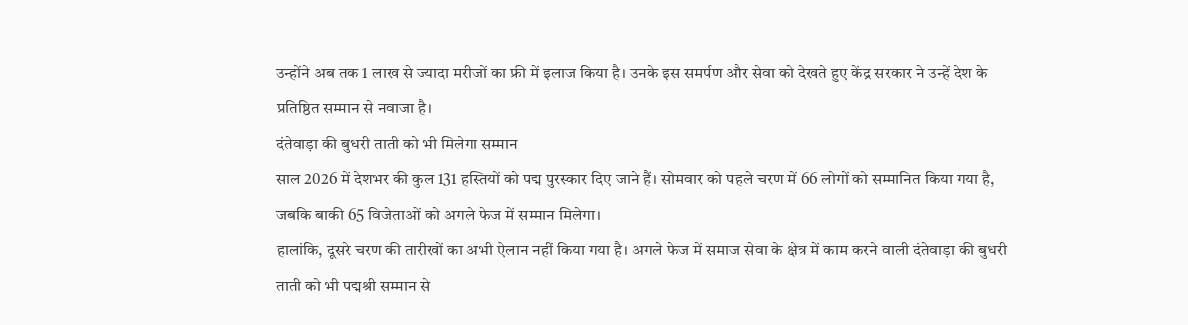उन्होंने अब तक 1 लाख से ज्यादा मरीजों का फ्री में इलाज किया है। उनके इस समर्पण और सेवा को देखते हुए केंद्र सरकार ने उन्हें देश के प्रतिष्ठित सम्मान से नवाजा है।
दंतेवाड़ा की बुधरी ताती को भी मिलेगा सम्मान
साल 2026 में देशभर की कुल 131 हस्तियों को पद्म पुरस्कार दिए जाने हैं। सोमवार को पहले चरण में 66 लोगों को सम्मानित किया गया है, जबकि बाकी 65 विजेताओं को अगले फेज में सम्मान मिलेगा।
हालांकि, दूसरे चरण की तारीखों का अभी ऐलान नहीं किया गया है। अगले फेज में समाज सेवा के क्षेत्र में काम करने वाली दंतेवाड़ा की बुधरी ताती को भी पद्मश्री सम्मान से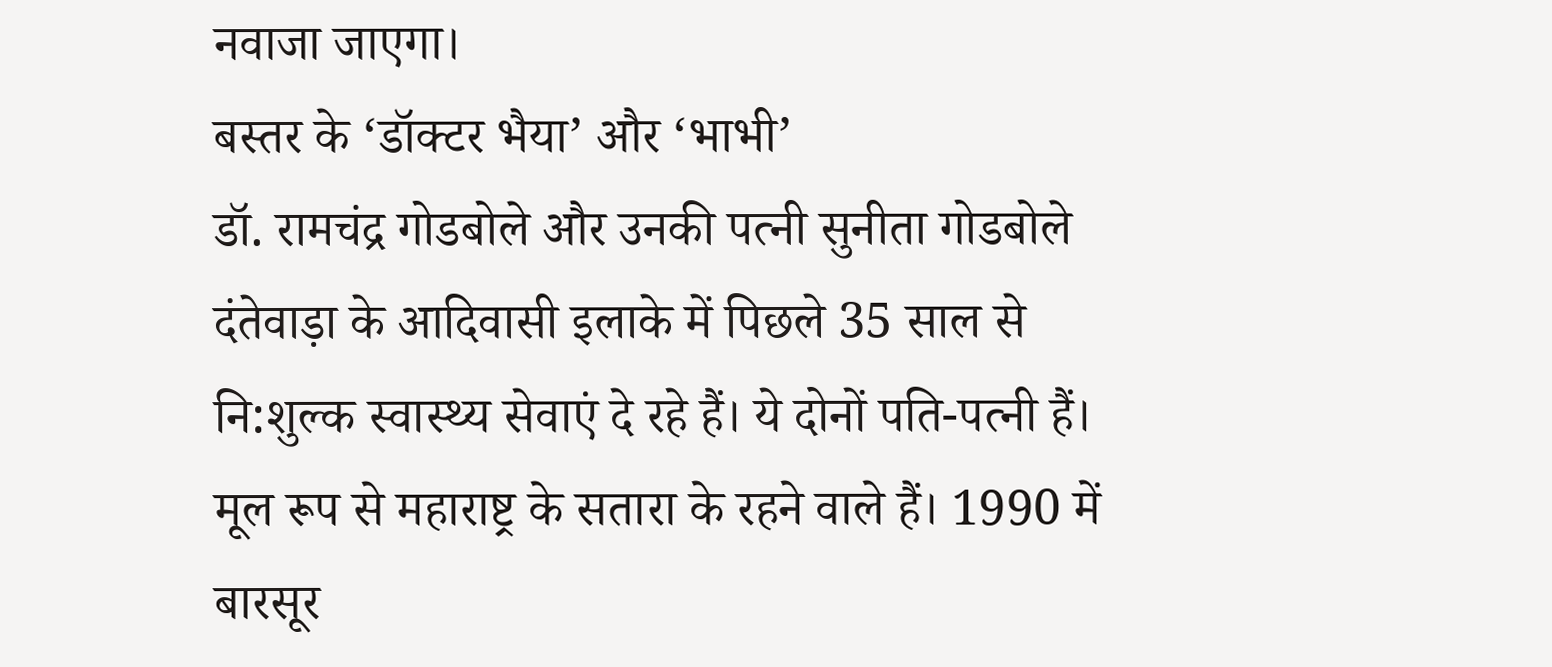नवाजा जाएगा।
बस्तर के ‘डॉक्टर भैया’ और ‘भाभी’
डॉ. रामचंद्र गोडबोले और उनकी पत्नी सुनीता गोडबोले दंतेवाड़ा के आदिवासी इलाके में पिछले 35 साल से नि:शुल्क स्वास्थ्य सेवाएं दे रहे हैं। ये दोनों पति-पत्नी हैं। मूल रूप से महाराष्ट्र के सतारा के रहने वाले हैं। 1990 में बारसूर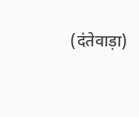(दंतेवाड़ा)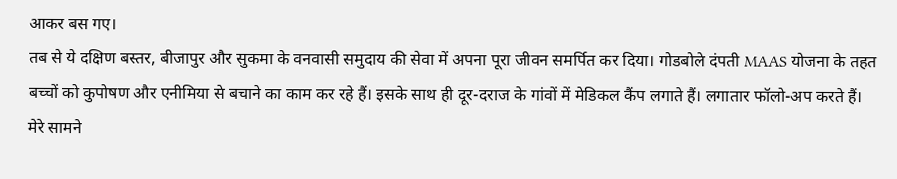आकर बस गए।
तब से ये दक्षिण बस्तर, बीजापुर और सुकमा के वनवासी समुदाय की सेवा में अपना पूरा जीवन समर्पित कर दिया। गोडबोले दंपती MAAS योजना के तहत बच्चों को कुपोषण और एनीमिया से बचाने का काम कर रहे हैं। इसके साथ ही दूर-दराज के गांवों में मेडिकल कैंप लगाते हैं। लगातार फॉलो-अप करते हैं।
मेरे सामने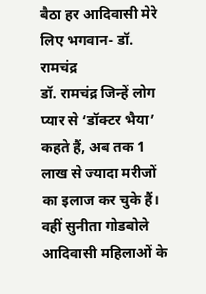बैठा हर आदिवासी मेरे लिए भगवान- डॉ. रामचंद्र
डॉ. रामचंद्र जिन्हें लोग प्यार से ‘डॉक्टर भैया’ कहते हैं, अब तक 1 लाख से ज्यादा मरीजों का इलाज कर चुके हैं। वहीं सुनीता गोडबोले आदिवासी महिलाओं के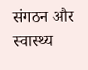संगठन और स्वास्थ्य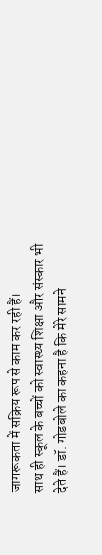जागरूकता में सक्रिय रूप से काम कर रही हैं।
साथ ही स्कूल के बच्चों को स्वास्थ्य शिक्षा और संस्कार भी देते हैं। डॉ. गोडबोले का कहना है कि मेरे सामने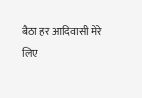बैठा हर आदिवासी मेरे लिए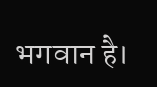भगवान है।